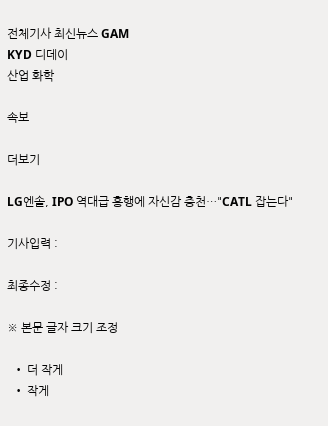전체기사 최신뉴스 GAM
KYD 디데이
산업 화학

속보

더보기

LG엔솔, IPO 역대급 흥행에 자신감 충천…"CATL 잡는다"

기사입력 :

최종수정 :

※ 본문 글자 크기 조정

  • 더 작게
  • 작게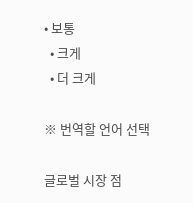• 보통
  • 크게
  • 더 크게

※ 번역할 언어 선택

글로벌 시장 점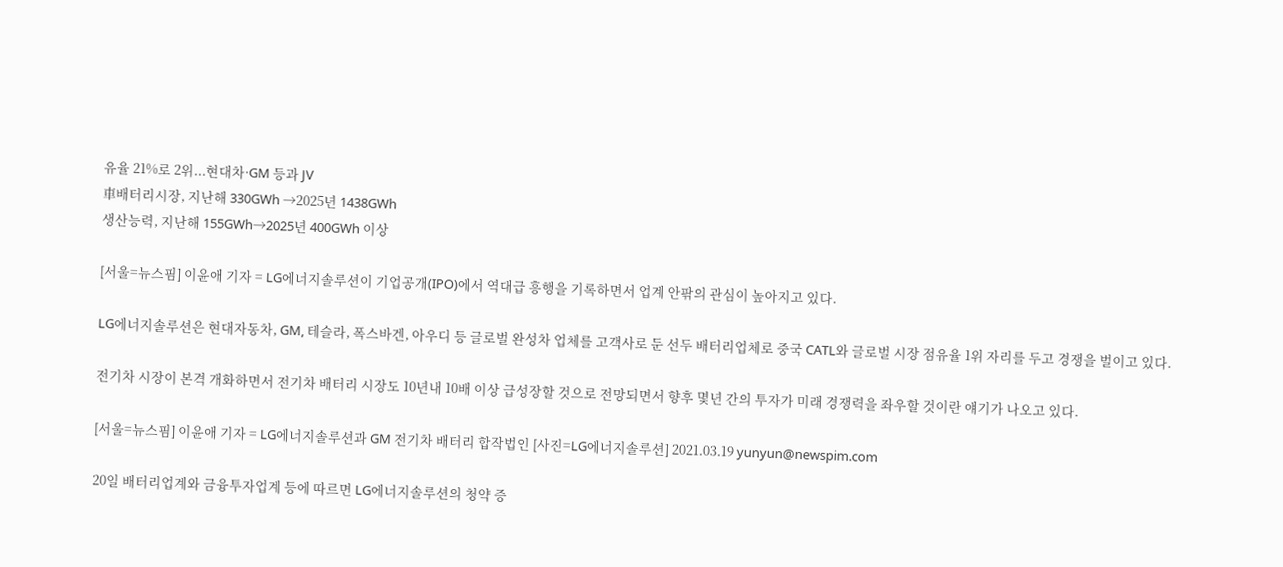유율 21%로 2위...현대차·GM 등과 JV
車배터리시장, 지난해 330GWh →2025년 1438GWh
생산능력, 지난해 155GWh→2025년 400GWh 이상

[서울=뉴스핌] 이윤애 기자 = LG에너지솔루션이 기업공개(IPO)에서 역대급 흥행을 기록하면서 업계 안팎의 관심이 높아지고 있다.

LG에너지솔루션은 현대자동차, GM, 테슬라, 폭스바겐, 아우디 등 글로벌 완성차 업체를 고객사로 둔 선두 배터리업체로 중국 CATL와 글로벌 시장 점유율 1위 자리를 두고 경쟁을 벌이고 있다.

전기차 시장이 본격 개화하면서 전기차 배터리 시장도 10년내 10배 이상 급성장할 것으로 전망되면서 향후 몇년 간의 투자가 미래 경쟁력을 좌우할 것이란 얘기가 나오고 있다.

[서울=뉴스핌] 이윤애 기자 = LG에너지솔루션과 GM 전기차 배터리 합작법인 [사진=LG에너지솔루션] 2021.03.19 yunyun@newspim.com

20일 배터리업계와 금융투자업계 등에 따르면 LG에너지솔루션의 청약 증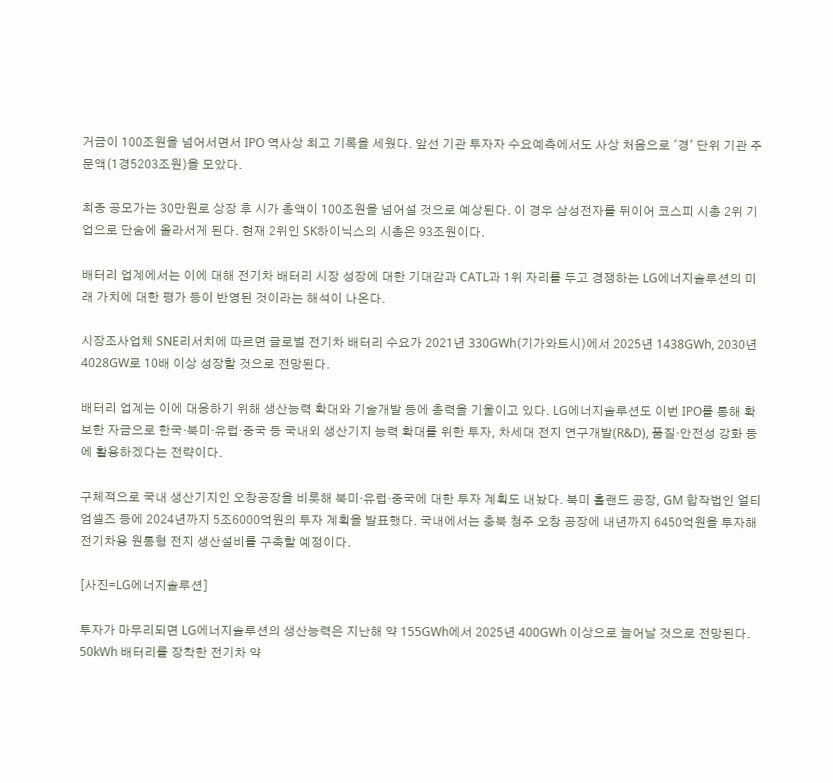거금이 100조원을 넘어서면서 IPO 역사상 최고 기록을 세웠다. 앞선 기관 투자자 수요예측에서도 사상 처음으로 '경' 단위 기관 주문액(1경5203조원)을 모았다.

최종 공모가는 30만원로 상장 후 시가 총액이 100조원을 넘어설 것으로 예상된다. 이 경우 삼성전자를 뒤이어 코스피 시총 2위 기업으로 단숨에 올라서게 된다. 현재 2위인 SK하이닉스의 시총은 93조원이다.

배터리 업계에서는 이에 대해 전기차 배터리 시장 성장에 대한 기대감과 CATL과 1위 자리를 두고 경쟁하는 LG에너지솔루션의 미래 가치에 대한 평가 등이 반영된 것이라는 해석이 나온다.

시장조사업체 SNE리서치에 따르면 글로벌 전기차 배터리 수요가 2021년 330GWh(기가와트시)에서 2025년 1438GWh, 2030년 4028GW로 10배 이상 성장할 것으로 전망된다.

배터리 업계는 이에 대응하기 위해 생산능력 확대와 기술개발 등에 총력을 기울이고 있다. LG에너지솔루션도 이번 IPO를 통해 확보한 자금으로 한국·북미·유럽·중국 등 국내외 생산기지 능력 확대를 위한 투자, 차세대 전지 연구개발(R&D), 품질·안전성 강화 등에 활용하겠다는 전략이다.

구체적으로 국내 생산기지인 오창공장을 비롯해 북미·유럽·중국에 대한 투자 계획도 내놨다. 북미 홀랜드 공장, GM 합작법인 얼티엄셀즈 등에 2024년까지 5조6000억원의 투자 계획을 발표했다. 국내에서는 충북 청주 오창 공장에 내년까지 6450억원을 투자해 전기차용 원통형 전지 생산설비를 구축할 예정이다.

[사진=LG에너지솔루션]

투자가 마무리되면 LG에너지솔루션의 생산능력은 지난해 약 155GWh에서 2025년 400GWh 이상으로 늘어날 것으로 전망된다. 50kWh 배터리를 장착한 전기차 약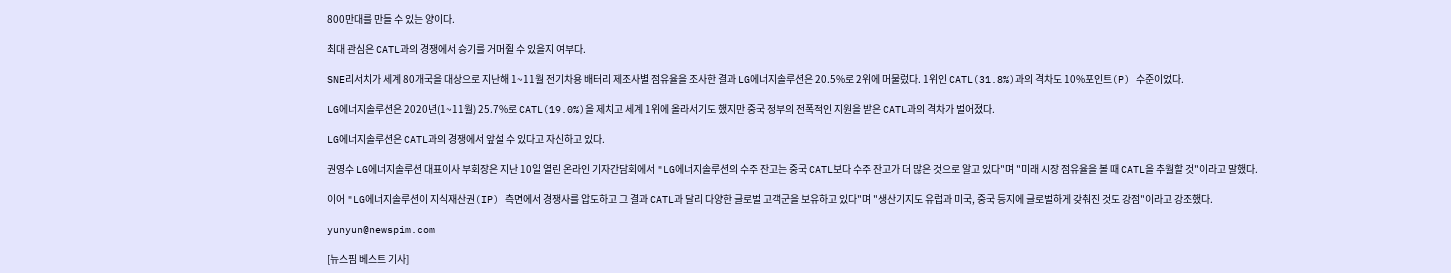800만대를 만들 수 있는 양이다.

최대 관심은 CATL과의 경쟁에서 승기를 거머쥘 수 있을지 여부다.

SNE리서치가 세계 80개국을 대상으로 지난해 1~11월 전기차용 배터리 제조사별 점유율을 조사한 결과 LG에너지솔루션은 20.5%로 2위에 머물렀다. 1위인 CATL(31.8%)과의 격차도 10%포인트(P) 수준이었다.

LG에너지솔루션은 2020년(1~11월) 25.7%로 CATL(19.0%)을 제치고 세계 1위에 올라서기도 했지만 중국 정부의 전폭적인 지원을 받은 CATL과의 격차가 벌어졌다.

LG에너지솔루션은 CATL과의 경쟁에서 앞설 수 있다고 자신하고 있다.

권영수 LG에너지솔루션 대표이사 부회장은 지난 10일 열린 온라인 기자간담회에서 "LG에너지솔루션의 수주 잔고는 중국 CATL보다 수주 잔고가 더 많은 것으로 알고 있다"며 "미래 시장 점유율을 볼 때 CATL을 추월할 것"이라고 말했다.

이어 "LG에너지솔루션이 지식재산권(IP) 측면에서 경쟁사를 압도하고 그 결과 CATL과 달리 다양한 글로벌 고객군을 보유하고 있다"며 "생산기지도 유럽과 미국, 중국 등지에 글로벌하게 갖춰진 것도 강점"이라고 강조했다.

yunyun@newspim.com

[뉴스핌 베스트 기사]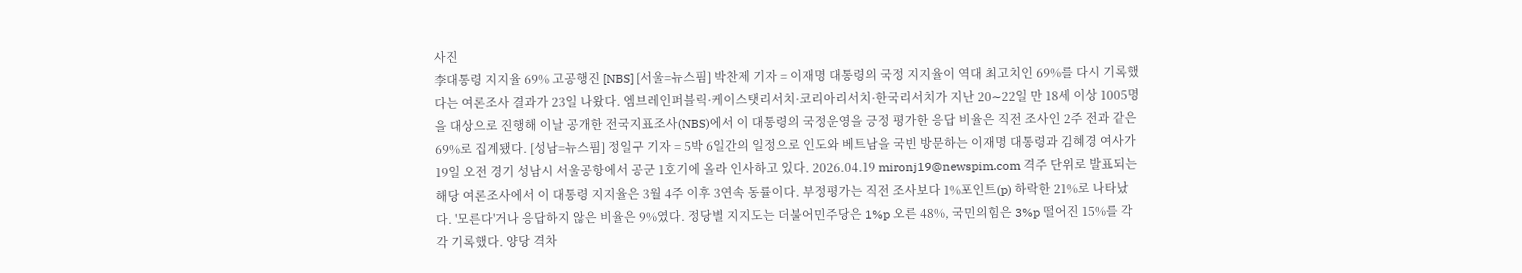사진
李대통령 지지율 69% 고공행진 [NBS] [서울=뉴스핌] 박찬제 기자 = 이재명 대통령의 국정 지지율이 역대 최고치인 69%를 다시 기록했다는 여론조사 결과가 23일 나왔다. 엠브레인퍼블릭·케이스탯리서치·코리아리서치·한국리서치가 지난 20∼22일 만 18세 이상 1005명을 대상으로 진행해 이날 공개한 전국지표조사(NBS)에서 이 대통령의 국정운영을 긍정 평가한 응답 비율은 직전 조사인 2주 전과 같은 69%로 집계됐다. [성남=뉴스핌] 정일구 기자 = 5박 6일간의 일정으로 인도와 베트남을 국빈 방문하는 이재명 대통령과 김혜경 여사가 19일 오전 경기 성남시 서울공항에서 공군 1호기에 올라 인사하고 있다. 2026.04.19 mironj19@newspim.com 격주 단위로 발표되는 해당 여론조사에서 이 대통령 지지율은 3월 4주 이후 3연속 동률이다. 부정평가는 직전 조사보다 1%포인트(p) 하락한 21%로 나타났다. '모른다'거나 응답하지 않은 비율은 9%였다. 정당별 지지도는 더불어민주당은 1%p 오른 48%, 국민의힘은 3%p 떨어진 15%를 각각 기록했다. 양당 격차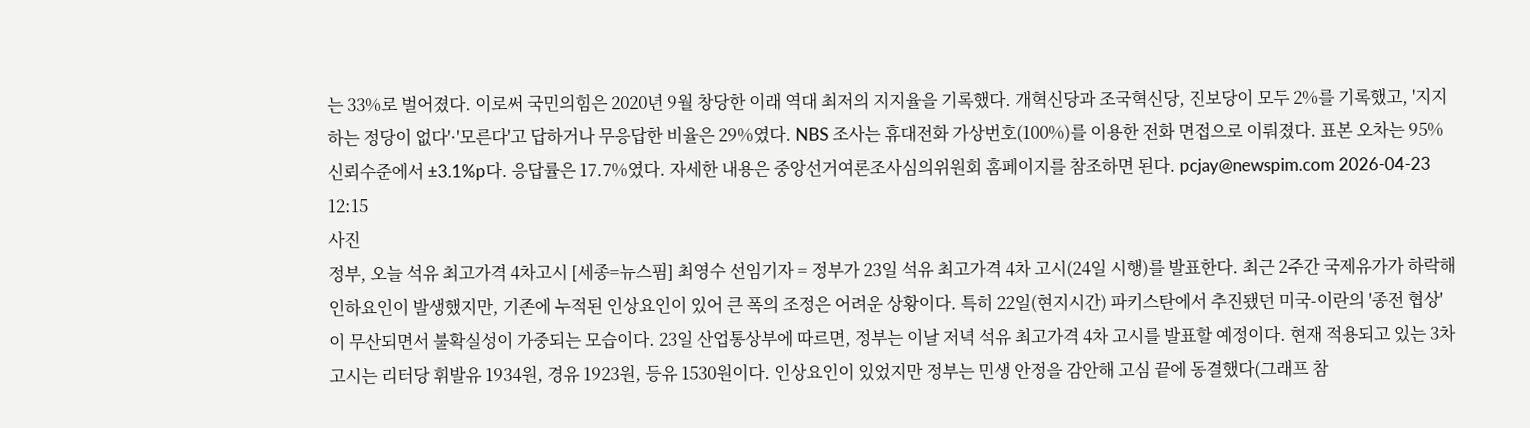는 33%로 벌어졌다. 이로써 국민의힘은 2020년 9월 창당한 이래 역대 최저의 지지율을 기록했다. 개혁신당과 조국혁신당, 진보당이 모두 2%를 기록했고, '지지하는 정당이 없다'·'모른다'고 답하거나 무응답한 비율은 29%였다. NBS 조사는 휴대전화 가상번호(100%)를 이용한 전화 면접으로 이뤄졌다. 표본 오차는 95% 신뢰수준에서 ±3.1%p다. 응답률은 17.7%였다. 자세한 내용은 중앙선거여론조사심의위원회 홈페이지를 참조하면 된다. pcjay@newspim.com 2026-04-23 12:15
사진
정부, 오늘 석유 최고가격 4차고시 [세종=뉴스핌] 최영수 선임기자 = 정부가 23일 석유 최고가격 4차 고시(24일 시행)를 발표한다. 최근 2주간 국제유가가 하락해 인하요인이 발생했지만, 기존에 누적된 인상요인이 있어 큰 폭의 조정은 어려운 상황이다. 특히 22일(현지시간) 파키스탄에서 추진됐던 미국-이란의 '종전 협상'이 무산되면서 불확실성이 가중되는 모습이다. 23일 산업통상부에 따르면, 정부는 이날 저녁 석유 최고가격 4차 고시를 발표할 예정이다. 현재 적용되고 있는 3차 고시는 리터당 휘발유 1934원, 경유 1923원, 등유 1530원이다. 인상요인이 있었지만 정부는 민생 안정을 감안해 고심 끝에 동결했다(그래프 참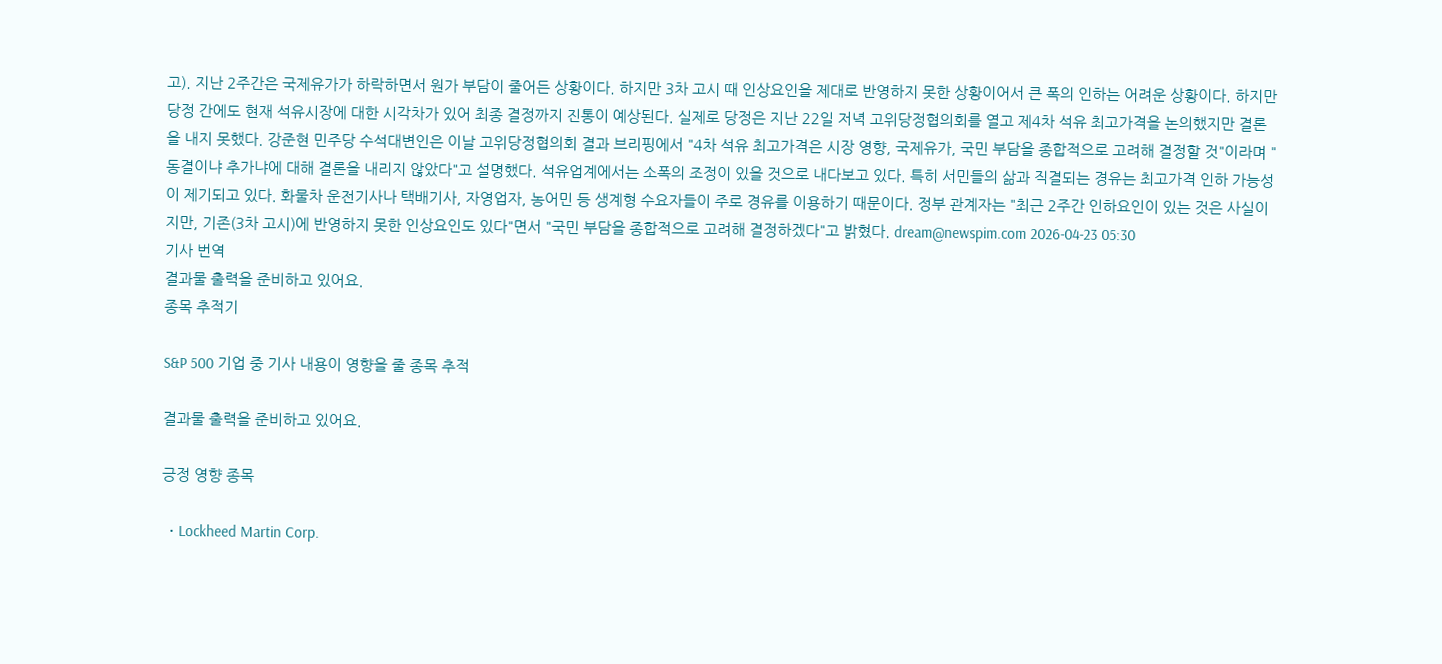고). 지난 2주간은 국제유가가 하락하면서 원가 부담이 줄어든 상황이다. 하지만 3차 고시 때 인상요인을 제대로 반영하지 못한 상황이어서 큰 폭의 인하는 어려운 상황이다. 하지만 당정 간에도 현재 석유시장에 대한 시각차가 있어 최종 결정까지 진통이 예상된다. 실제로 당정은 지난 22일 저녁 고위당정협의회를 열고 제4차 석유 최고가격을 논의했지만 결론을 내지 못했다. 강준현 민주당 수석대변인은 이날 고위당정협의회 결과 브리핑에서 "4차 석유 최고가격은 시장 영향, 국제유가, 국민 부담을 종합적으로 고려해 결정할 것"이라며 "동결이냐 추가냐에 대해 결론을 내리지 않았다"고 설명했다. 석유업계에서는 소폭의 조정이 있을 것으로 내다보고 있다. 특히 서민들의 삶과 직결되는 경유는 최고가격 인하 가능성이 제기되고 있다. 화물차 운전기사나 택배기사, 자영업자, 농어민 등 생계형 수요자들이 주로 경유를 이용하기 때문이다. 정부 관계자는 "최근 2주간 인하요인이 있는 것은 사실이지만, 기존(3차 고시)에 반영하지 못한 인상요인도 있다"면서 "국민 부담을 종합적으로 고려해 결정하겠다"고 밝혔다. dream@newspim.com 2026-04-23 05:30
기사 번역
결과물 출력을 준비하고 있어요.
종목 추적기

S&P 500 기업 중 기사 내용이 영향을 줄 종목 추적

결과물 출력을 준비하고 있어요.

긍정 영향 종목

  • Lockheed Martin Corp.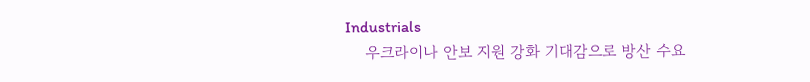Industrials
    우크라이나 안보 지원 강화 기대감으로 방산 수요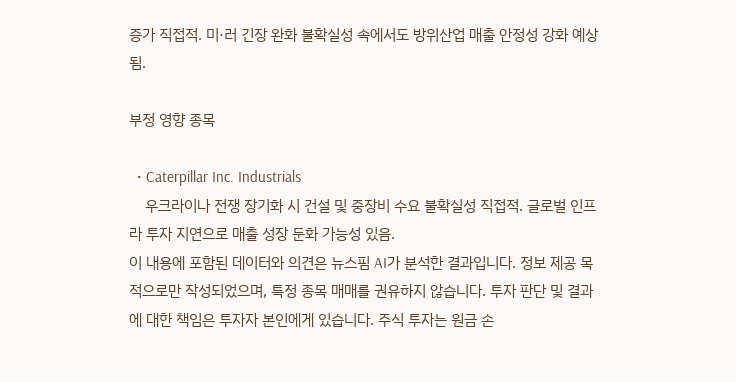증가 직접적. 미·러 긴장 완화 불확실성 속에서도 방위산업 매출 안정성 강화 예상됨.

부정 영향 종목

  • Caterpillar Inc. Industrials
    우크라이나 전쟁 장기화 시 건설 및 중장비 수요 불확실성 직접적. 글로벌 인프라 투자 지연으로 매출 성장 둔화 가능성 있음.
이 내용에 포함된 데이터와 의견은 뉴스핌 AI가 분석한 결과입니다. 정보 제공 목적으로만 작성되었으며, 특정 종목 매매를 권유하지 않습니다. 투자 판단 및 결과에 대한 책임은 투자자 본인에게 있습니다. 주식 투자는 원금 손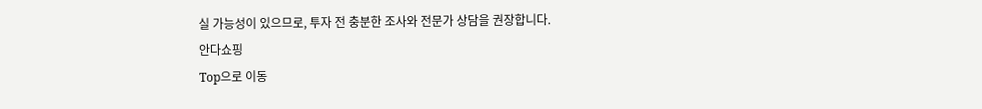실 가능성이 있으므로, 투자 전 충분한 조사와 전문가 상담을 권장합니다.
안다쇼핑
Top으로 이동